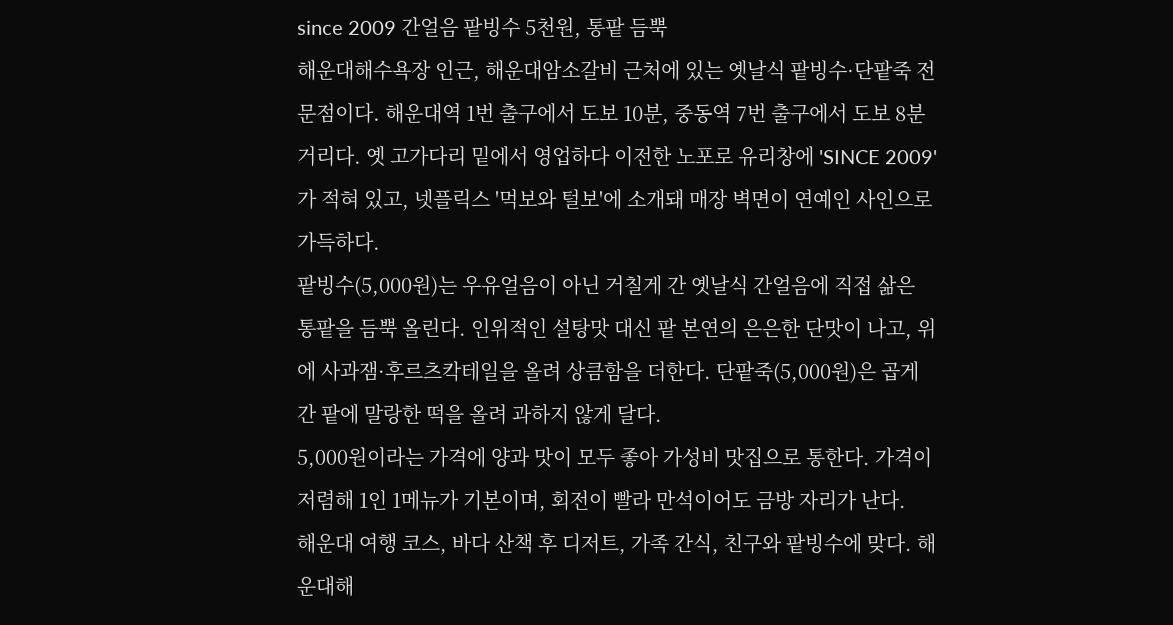since 2009 간얼음 팥빙수 5천원, 통팥 듬뿍
해운대해수욕장 인근, 해운대암소갈비 근처에 있는 옛날식 팥빙수·단팥죽 전문점이다. 해운대역 1번 출구에서 도보 10분, 중동역 7번 출구에서 도보 8분 거리다. 옛 고가다리 밑에서 영업하다 이전한 노포로 유리창에 'SINCE 2009'가 적혀 있고, 넷플릭스 '먹보와 털보'에 소개돼 매장 벽면이 연예인 사인으로 가득하다.
팥빙수(5,000원)는 우유얼음이 아닌 거칠게 간 옛날식 간얼음에 직접 삶은 통팥을 듬뿍 올린다. 인위적인 설탕맛 대신 팥 본연의 은은한 단맛이 나고, 위에 사과잼·후르츠칵테일을 올려 상큼함을 더한다. 단팥죽(5,000원)은 곱게 간 팥에 말랑한 떡을 올려 과하지 않게 달다.
5,000원이라는 가격에 양과 맛이 모두 좋아 가성비 맛집으로 통한다. 가격이 저렴해 1인 1메뉴가 기본이며, 회전이 빨라 만석이어도 금방 자리가 난다.
해운대 여행 코스, 바다 산책 후 디저트, 가족 간식, 친구와 팥빙수에 맞다. 해운대해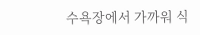수욕장에서 가까워 식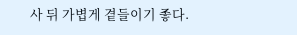사 뒤 가볍게 곁들이기 좋다.